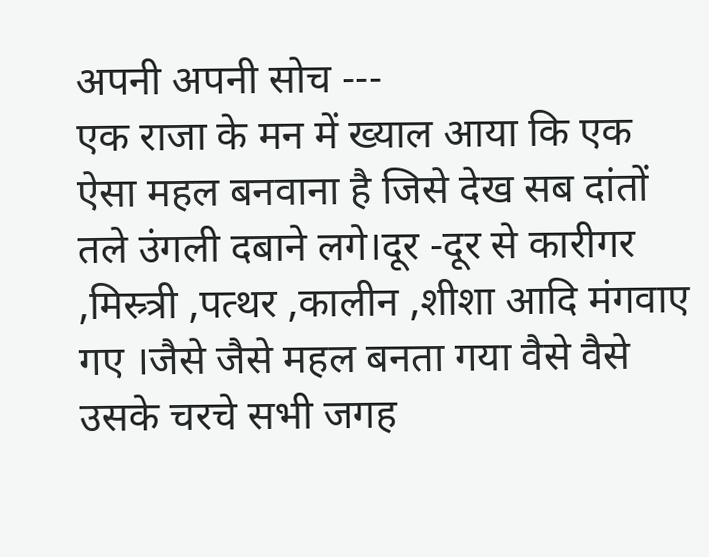अपनी अपनी सोच ---
एक राजा के मन में ख्याल आया कि एक ऐसा महल बनवाना है जिसे देख सब दांतों तले उंगली दबाने लगे।दूर -दूर से कारीगर ,मिस्र्त्री ,पत्थर ,कालीन ,शीशा आदि मंगवाए गए ।जैसे जैसे महल बनता गया वैसे वैसे उसके चरचे सभी जगह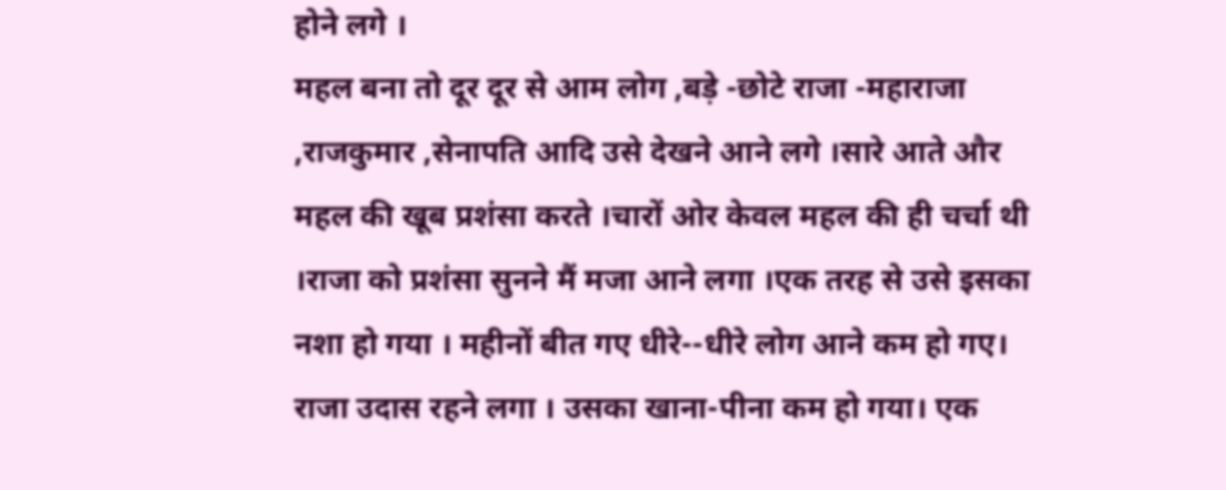होने लगे ।
महल बना तो दूर दूर से आम लोग ,बड़े -छोटे राजा -महाराजा ,राजकुमार ,सेनापति आदि उसे देखने आने लगे ।सारे आते और महल की खूब प्रशंसा करते ।चारों ओर केवल महल की ही चर्चा थी ।राजा को प्रशंसा सुनने मैं मजा आने लगा ।एक तरह से उसे इसका नशा हो गया । महीनों बीत गए धीरे--धीरे लोग आने कम हो गए। राजा उदास रहने लगा । उसका खाना-पीना कम हो गया। एक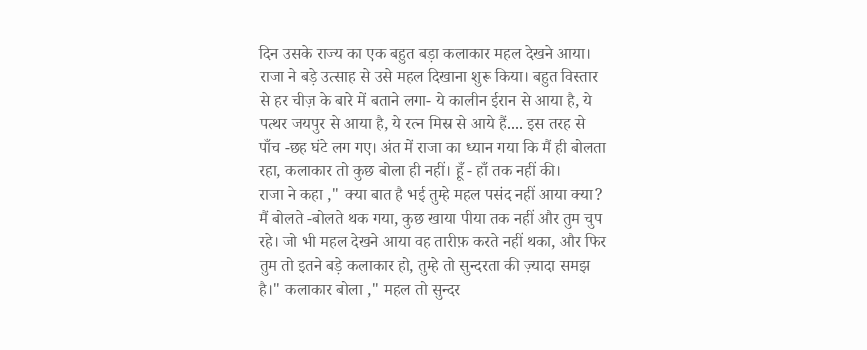दिन उसके राज्य का एक बहुत बड़ा कलाकार महल देखने आया। राजा ने बड़े उत्साह से उसे महल दिखाना शुरू किया। बहुत विस्तार से हर चीज़ के बारे में बताने लगा- ये कालीन ईरान से आया है, ये पत्थर जयपुर से आया है, ये रत्न मिस्र से आये हैं.... इस तरह से पाँच -छह घंटे लग गए। अंत में राजा का ध्यान गया कि मैं ही बोलता रहा, कलाकार तो कुछ बोला ही नहीं। हूँ - हाँ तक नहीं की।
राजा ने कहा ," क्या बात है भई तुम्हे महल पसंद नहीं आया क्या? मैं बोलते -बोलते थक गया, कुछ खाया पीया तक नहीं और तुम चुप रहे। जो भी महल देखने आया वह तारीफ़ करते नहीं थका, और फिर तुम तो इतने बड़े कलाकार हो, तुम्हे तो सुन्दरता की ज़्यादा समझ है।" कलाकार बोला ," महल तो सुन्दर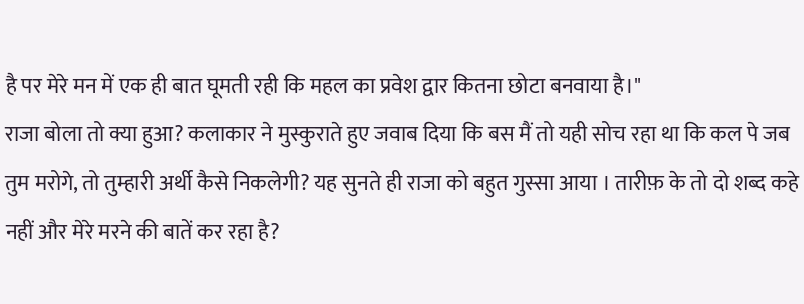है पर मेरे मन में एक ही बात घूमती रही कि महल का प्रवेश द्वार कितना छोटा बनवाया है।"
राजा बोला तो क्या हुआ? कलाकार ने मुस्कुराते हुए जवाब दिया कि बस मैं तो यही सोच रहा था कि कल पे जब तुम मरोगे, तो तुम्हारी अर्थी कैसे निकलेगी? यह सुनते ही राजा को बहुत गुस्सा आया । तारीफ़ के तो दो शब्द कहे नहीं और मेरे मरने की बातें कर रहा है?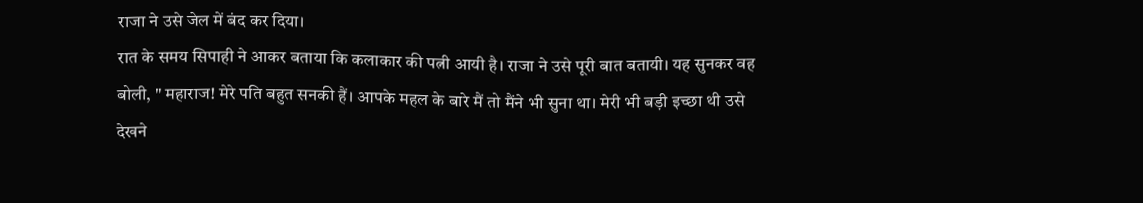राजा ने उसे जेल में बंद कर दिया।
रात के समय सिपाही ने आकर बताया कि कलाकार की पत्नी आयी है। राजा ने उसे पूरी बात बतायी। यह सुनकर वह बोली, " महाराज! मेरे पति बहुत सनकी हैं। आपके महल के बारे मैं तो मैंने भी सुना था। मेरी भी बड़ी इच्छा थी उसे देखने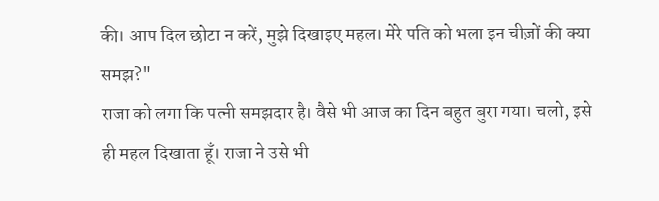की। आप दिल छोटा न करें, मुझे दिखाइए महल। मेरे पति को भला इन चीज़ों की क्या समझ?"
राजा को लगा कि पत्नी समझदार है। वैसे भी आज का दिन बहुत बुरा गया। चलो, इसे ही महल दिखाता हूँ। राजा ने उसे भी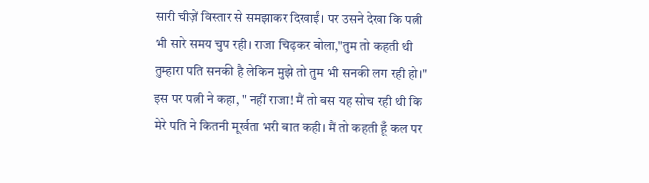सारी चीज़ें विस्तार से समझाकर दिखाईं। पर उसने देखा कि पत्नी भी सारे समय चुप रही। राजा चिढ़कर बोला,"तुम तो कहती थी तुम्हारा पति सनकी है लेकिन मुझे तो तुम भी सनकी लग रही हो।"
इस पर पत्नी ने कहा, " नहीं राजा! मैं तो बस यह सोच रही थी कि मेरे पति ने कितनी मूर्खता भरी बात कही। मैं तो कहती हूँ कल पर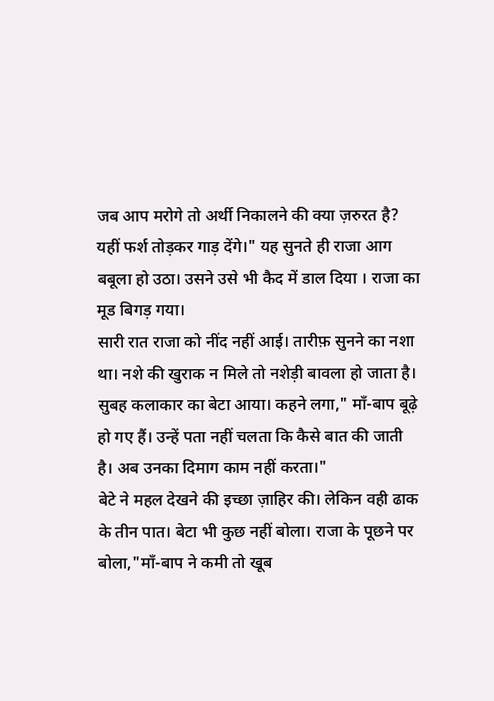जब आप मरोगे तो अर्थी निकालने की क्या ज़रुरत है? यहीं फर्श तोड़कर गाड़ देंगे।" यह सुनते ही राजा आग बबूला हो उठा। उसने उसे भी कैद में डाल दिया । राजा का मूड बिगड़ गया।
सारी रात राजा को नींद नहीं आई। तारीफ़ सुनने का नशा था। नशे की खुराक न मिले तो नशेड़ी बावला हो जाता है। सुबह कलाकार का बेटा आया। कहने लगा," माँ-बाप बूढ़े हो गए हैं। उन्हें पता नहीं चलता कि कैसे बात की जाती है। अब उनका दिमाग काम नहीं करता।"
बेटे ने महल देखने की इच्छा ज़ाहिर की। लेकिन वही ढाक के तीन पात। बेटा भी कुछ नहीं बोला। राजा के पूछने पर बोला,"माँ-बाप ने कमी तो खूब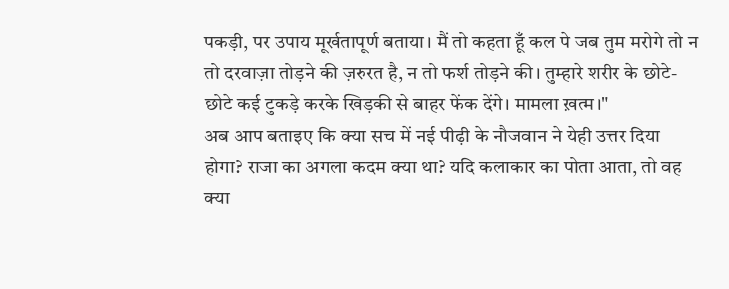पकड़ी, पर उपाय मूर्खतापूर्ण बताया। मैं तो कहता हूँ कल पे जब तुम मरोगे तो न तो दरवाज़ा तोड़ने की ज़रुरत है, न तो फर्श तोड़ने की। तुम्हारे शरीर के छोटे-छोटे कई टुकड़े करके खिड़की से बाहर फेंक देंगे। मामला ख़त्म।"
अब आप बताइए कि क्या सच में नई पीढ़ी के नौजवान ने येही उत्तर दिया होगा? राजा का अगला कदम क्या था? यदि कलाकार का पोता आता, तो वह क्या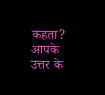कहता? आपके उत्तर के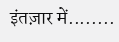इंतज़ार में........